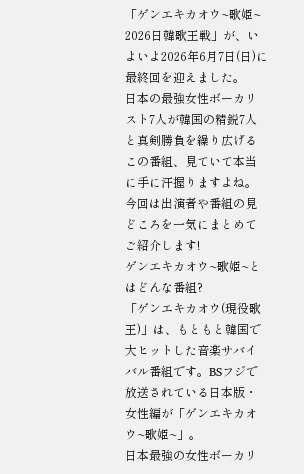「ゲンエキカオウ~歌姫~ 2026日韓歌王戦」が、いよいよ2026年6月7日(日)に最終回を迎えました。
日本の最強女性ボーカリスト7人が韓国の精鋭7人と真剣勝負を繰り広げるこの番組、見ていて本当に手に汗握りますよね。今回は出演者や番組の見どころを一気にまとめてご紹介します!
ゲンエキカオウ~歌姫~とはどんな番組?
「ゲンエキカオウ(現役歌王)」は、もともと韓国で大ヒットした音楽サバイバル番組です。BSフジで放送されている日本版・女性編が「ゲンエキカオウ~歌姫~」。
日本最強の女性ボーカリ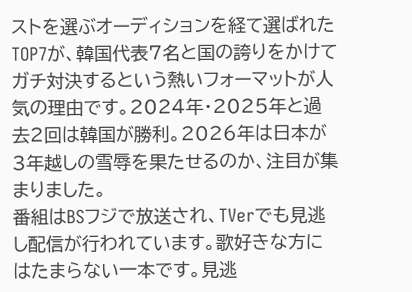ストを選ぶオーディションを経て選ばれたTOP7が、韓国代表7名と国の誇りをかけてガチ対決するという熱いフォーマットが人気の理由です。2024年・2025年と過去2回は韓国が勝利。2026年は日本が3年越しの雪辱を果たせるのか、注目が集まりました。
番組はBSフジで放送され、TVerでも見逃し配信が行われています。歌好きな方にはたまらない一本です。見逃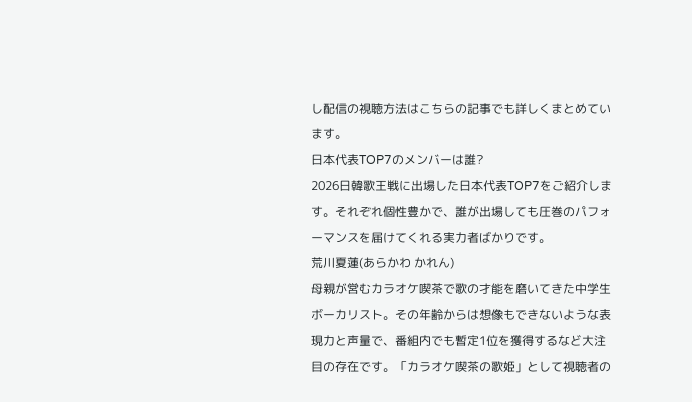し配信の視聴方法はこちらの記事でも詳しくまとめています。
日本代表TOP7のメンバーは誰?
2026日韓歌王戦に出場した日本代表TOP7をご紹介します。それぞれ個性豊かで、誰が出場しても圧巻のパフォーマンスを届けてくれる実力者ばかりです。
荒川夏蓮(あらかわ かれん)
母親が営むカラオケ喫茶で歌の才能を磨いてきた中学生ボーカリスト。その年齢からは想像もできないような表現力と声量で、番組内でも暫定1位を獲得するなど大注目の存在です。「カラオケ喫茶の歌姫」として視聴者の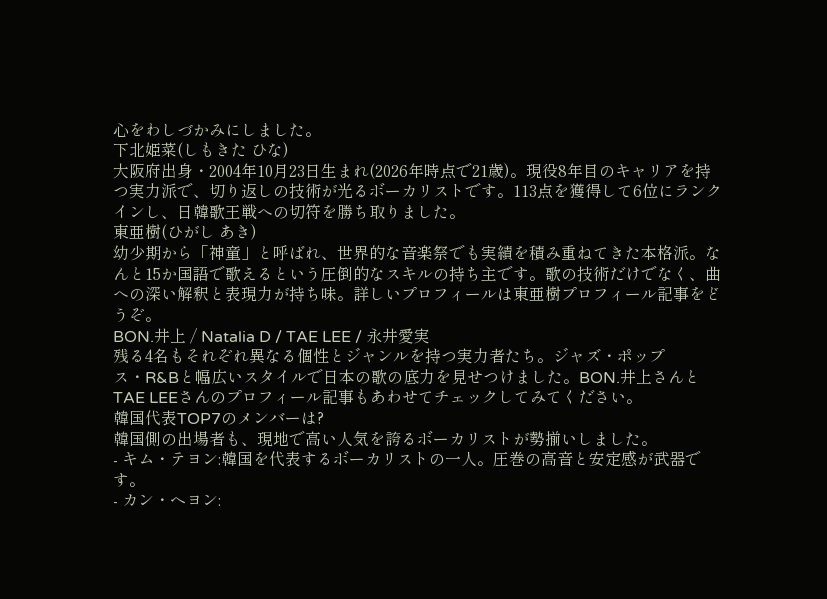心をわしづかみにしました。
下北姫菜(しもきた ひな)
大阪府出身・2004年10月23日生まれ(2026年時点で21歳)。現役8年目のキャリアを持つ実力派で、切り返しの技術が光るボーカリストです。113点を獲得して6位にランクインし、日韓歌王戦への切符を勝ち取りました。
東亜樹(ひがし あき)
幼少期から「神童」と呼ばれ、世界的な音楽祭でも実績を積み重ねてきた本格派。なんと15か国語で歌えるという圧倒的なスキルの持ち主です。歌の技術だけでなく、曲への深い解釈と表現力が持ち味。詳しいプロフィールは東亜樹プロフィール記事をどうぞ。
BON.井上 / Natalia D / TAE LEE / 永井愛実
残る4名もそれぞれ異なる個性とジャンルを持つ実力者たち。ジャズ・ポップス・R&Bと幅広いスタイルで日本の歌の底力を見せつけました。BON.井上さんとTAE LEEさんのプロフィール記事もあわせてチェックしてみてください。
韓国代表TOP7のメンバーは?
韓国側の出場者も、現地で高い人気を誇るボーカリストが勢揃いしました。
- キム・テヨン:韓国を代表するボーカリストの一人。圧巻の高音と安定感が武器です。
- カン・ヘヨン: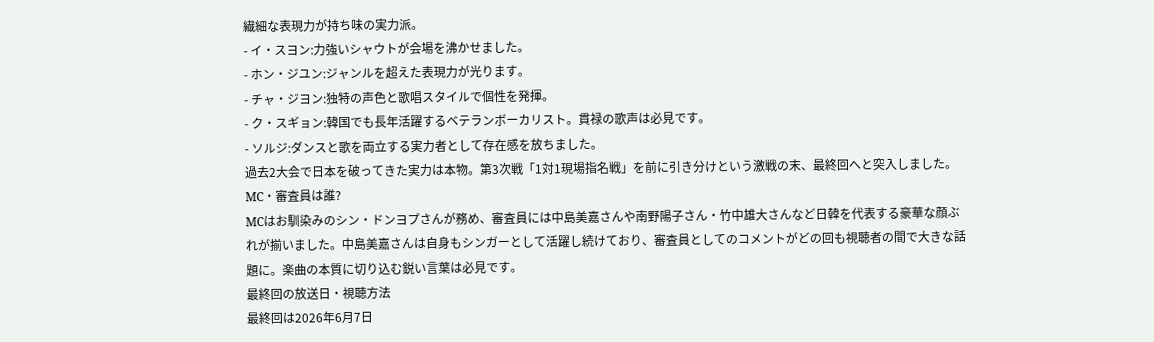繊細な表現力が持ち味の実力派。
- イ・スヨン:力強いシャウトが会場を沸かせました。
- ホン・ジユン:ジャンルを超えた表現力が光ります。
- チャ・ジヨン:独特の声色と歌唱スタイルで個性を発揮。
- ク・スギョン:韓国でも長年活躍するベテランボーカリスト。貫禄の歌声は必見です。
- ソルジ:ダンスと歌を両立する実力者として存在感を放ちました。
過去2大会で日本を破ってきた実力は本物。第3次戦「1対1現場指名戦」を前に引き分けという激戦の末、最終回へと突入しました。
MC・審査員は誰?
MCはお馴染みのシン・ドンヨプさんが務め、審査員には中島美嘉さんや南野陽子さん・竹中雄大さんなど日韓を代表する豪華な顔ぶれが揃いました。中島美嘉さんは自身もシンガーとして活躍し続けており、審査員としてのコメントがどの回も視聴者の間で大きな話題に。楽曲の本質に切り込む鋭い言葉は必見です。
最終回の放送日・視聴方法
最終回は2026年6月7日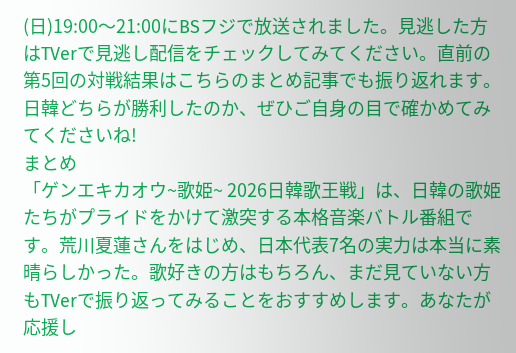(日)19:00〜21:00にBSフジで放送されました。見逃した方はTVerで見逃し配信をチェックしてみてください。直前の第5回の対戦結果はこちらのまとめ記事でも振り返れます。日韓どちらが勝利したのか、ぜひご自身の目で確かめてみてくださいね!
まとめ
「ゲンエキカオウ~歌姫~ 2026日韓歌王戦」は、日韓の歌姫たちがプライドをかけて激突する本格音楽バトル番組です。荒川夏蓮さんをはじめ、日本代表7名の実力は本当に素晴らしかった。歌好きの方はもちろん、まだ見ていない方もTVerで振り返ってみることをおすすめします。あなたが応援し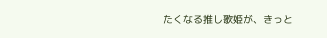たくなる推し歌姫が、きっと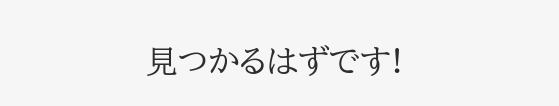見つかるはずです!